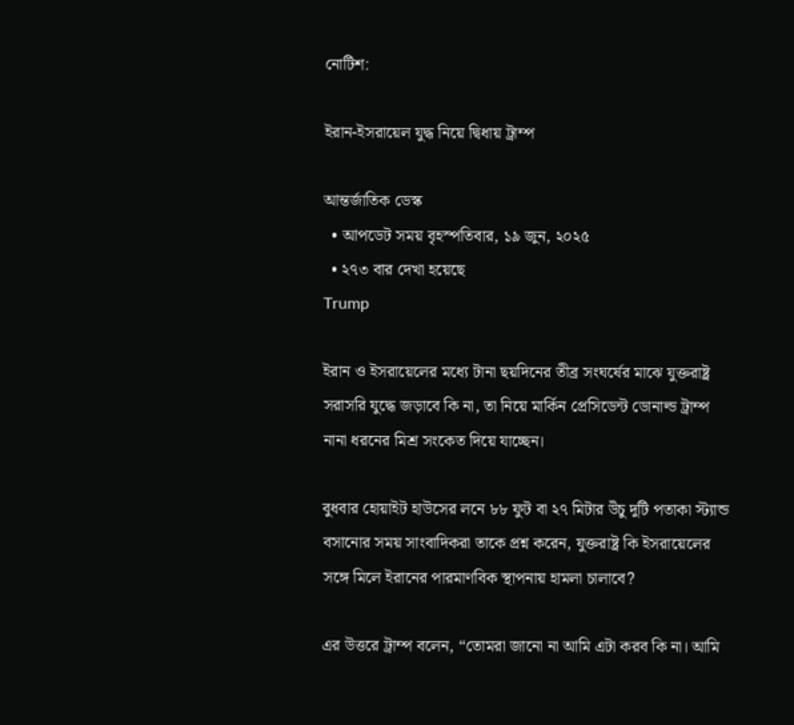নোটিশ:

ইরান-ইসরায়েল যুদ্ধ নিয়ে দ্বিধায় ট্রাম্প

আন্তর্জাতিক ডেস্ক
  • আপডেট সময় বৃহস্পতিবার, ১৯ জুন, ২০২৫
  • ২৭৩ বার দেখা হয়েছে
Trump

ইরান ও ইসরায়েলের মধ্যে টানা ছয়দিনের তীব্র সংঘর্ষের মাঝে যুক্তরাষ্ট্র সরাসরি যুদ্ধে জড়াবে কি না, তা নিয়ে মার্কিন প্রেসিডেন্ট ডোনাল্ড ট্রাম্প নানা ধরনের মিশ্র সংকেত দিয়ে যাচ্ছেন।

বুধবার হোয়াইট হাউসের লনে ৮৮ ফুট বা ২৭ মিটার উঁচু দুটি পতাকা স্ট্যান্ড বসানোর সময় সাংবাদিকরা তাকে প্রশ্ন করেন, যুক্তরাষ্ট্র কি ইসরায়েলের সঙ্গে মিলে ইরানের পারমাণবিক স্থাপনায় হামলা চালাবে?

এর উত্তরে ট্রাম্প বলেন, “তোমরা জানো না আমি এটা করব কি না। আমি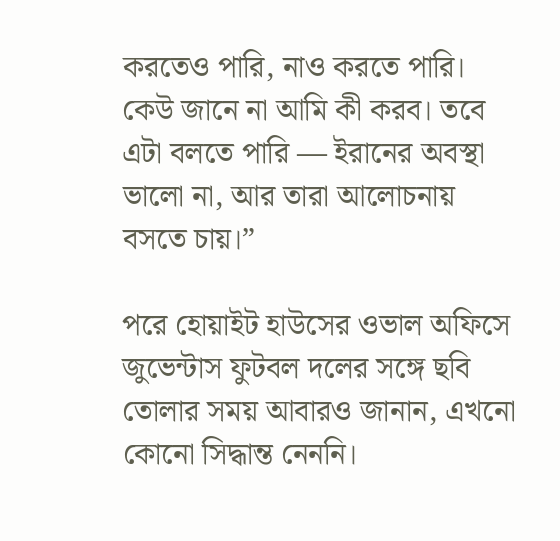করতেও পারি, নাও করতে পারি। কেউ জানে না আমি কী করব। তবে এটা বলতে পারি — ইরানের অবস্থা ভালো না, আর তারা আলোচনায় বসতে চায়।”

পরে হোয়াইট হাউসের ওভাল অফিসে জুভেন্টাস ফুটবল দলের সঙ্গে ছবি তোলার সময় আবারও জানান, এখনো কোনো সিদ্ধান্ত নেননি।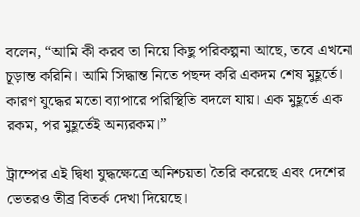বলেন, “আমি কী করব তা নিয়ে কিছু পরিকল্পনা আছে, তবে এখনো চূড়ান্ত করিনি। আমি সিদ্ধান্ত নিতে পছন্দ করি একদম শেষ মুহূর্তে। কারণ যুদ্ধের মতো ব্যাপারে পরিস্থিতি বদলে যায়। এক মুহূর্তে এক রকম, পর মুহূর্তেই অন্যরকম।”

ট্রাম্পের এই দ্বিধা যুদ্ধক্ষেত্রে অনিশ্চয়তা তৈরি করেছে এবং দেশের ভেতরও তীব্র বিতর্ক দেখা দিয়েছে।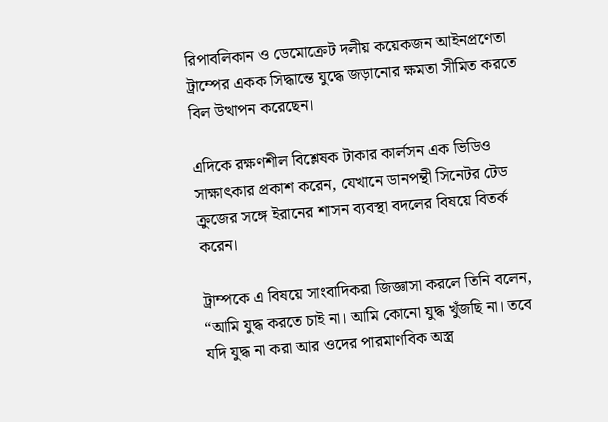রিপাবলিকান ও ডেমোক্রেট দলীয় কয়েকজন আইনপ্রণেতা ট্রাম্পের একক সিদ্ধান্তে যুদ্ধে জড়ানোর ক্ষমতা সীমিত করতে বিল উত্থাপন করেছেন।

এদিকে রক্ষণশীল বিশ্লেষক টাকার কার্লসন এক ভিডিও সাক্ষাৎকার প্রকাশ করেন, যেখানে ডানপন্থী সিনেটর টেড ক্রুজের সঙ্গে ইরানের শাসন ব্যবস্থা বদলের বিষয়ে বিতর্ক করেন।

ট্রাম্পকে এ বিষয়ে সাংবাদিকরা জিজ্ঞাসা করলে তিনি বলেন, “আমি যুদ্ধ করতে চাই না। আমি কোনো যুদ্ধ খুঁজছি না। তবে যদি যুদ্ধ না করা আর ওদের পারমাণবিক অস্ত্র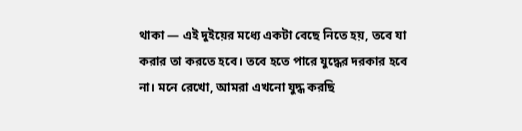থাকা — এই দুইয়ের মধ্যে একটা বেছে নিতে হয়, তবে যা করার তা করতে হবে। তবে হতে পারে যুদ্ধের দরকার হবে না। মনে রেখো, আমরা এখনো যুদ্ধ করছি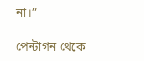না।”

পেন্টাগন থেকে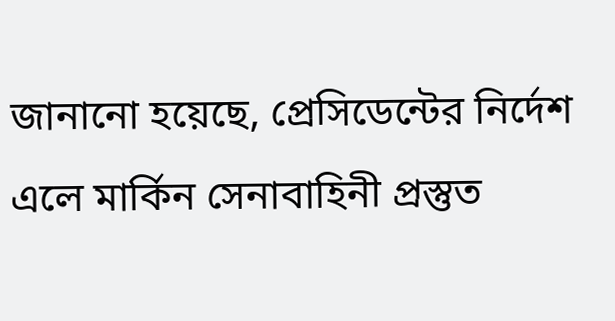জানানো হয়েছে, প্রেসিডেন্টের নির্দেশ এলে মার্কিন সেনাবাহিনী প্রস্তুত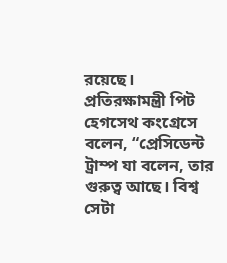রয়েছে। প্রতিরক্ষামন্ত্রী পিট হেগসেথ কংগ্রেসে বলেন, “প্রেসিডেন্ট ট্রাম্প যা বলেন, তার গুরুত্ব আছে। বিশ্ব সেটা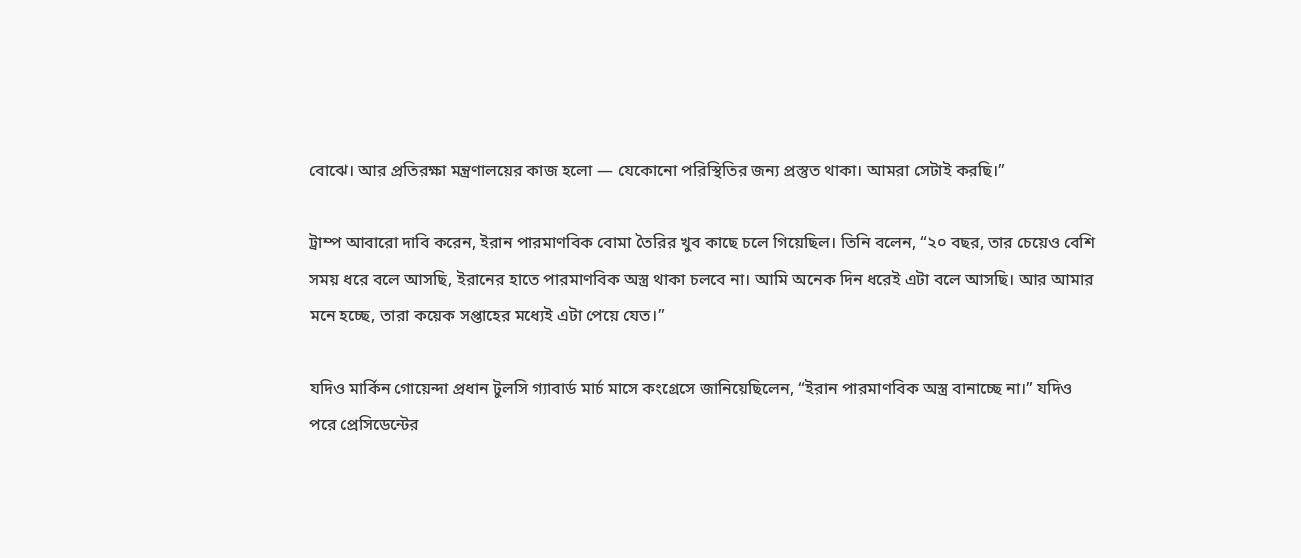বোঝে। আর প্রতিরক্ষা মন্ত্রণালয়ের কাজ হলো — যেকোনো পরিস্থিতির জন্য প্রস্তুত থাকা। আমরা সেটাই করছি।”

ট্রাম্প আবারো দাবি করেন, ইরান পারমাণবিক বোমা তৈরির খুব কাছে চলে গিয়েছিল। তিনি বলেন, “২০ বছর, তার চেয়েও বেশি সময় ধরে বলে আসছি, ইরানের হাতে পারমাণবিক অস্ত্র থাকা চলবে না। আমি অনেক দিন ধরেই এটা বলে আসছি। আর আমার মনে হচ্ছে, তারা কয়েক সপ্তাহের মধ্যেই এটা পেয়ে যেত।”

যদিও মার্কিন গোয়েন্দা প্রধান টুলসি গ্যাবার্ড মার্চ মাসে কংগ্রেসে জানিয়েছিলেন, “ইরান পারমাণবিক অস্ত্র বানাচ্ছে না।” যদিও পরে প্রেসিডেন্টের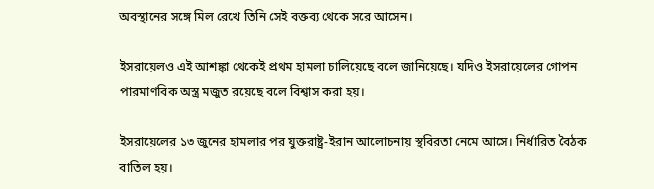অবস্থানের সঙ্গে মিল রেখে তিনি সেই বক্তব্য থেকে সরে আসেন।

ইসরায়েলও এই আশঙ্কা থেকেই প্রথম হামলা চালিয়েছে বলে জানিয়েছে। যদিও ইসরায়েলের গোপন পারমাণবিক অস্ত্র মজুত রয়েছে বলে বিশ্বাস করা হয়।

ইসরায়েলের ১৩ জুনের হামলার পর যুক্তরাষ্ট্র-ইরান আলোচনায় স্থবিরতা নেমে আসে। নির্ধারিত বৈঠক বাতিল হয়।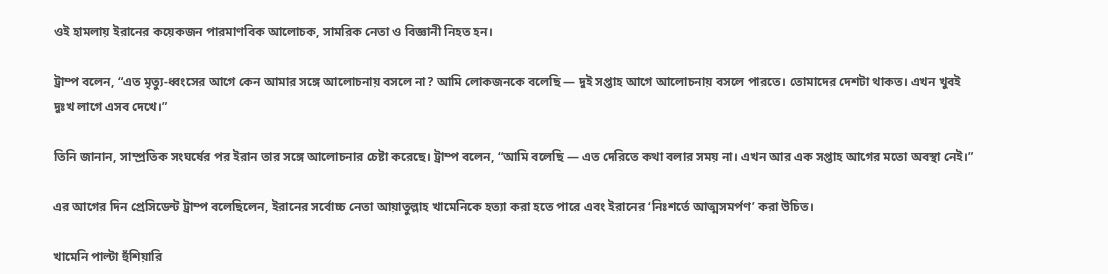ওই হামলায় ইরানের কয়েকজন পারমাণবিক আলোচক, সামরিক নেতা ও বিজ্ঞানী নিহত হন।

ট্রাম্প বলেন, “এত মৃত্যু-ধ্বংসের আগে কেন আমার সঙ্গে আলোচনায় বসলে না? আমি লোকজনকে বলেছি — দুই সপ্তাহ আগে আলোচনায় বসলে পারতে। তোমাদের দেশটা থাকত। এখন খুবই দুঃখ লাগে এসব দেখে।”

তিনি জানান, সাম্প্রতিক সংঘর্ষের পর ইরান তার সঙ্গে আলোচনার চেষ্টা করেছে। ট্রাম্প বলেন, “আমি বলেছি — এত দেরিতে কথা বলার সময় না। এখন আর এক সপ্তাহ আগের মতো অবস্থা নেই।”

এর আগের দিন প্রেসিডেন্ট ট্রাম্প বলেছিলেন, ইরানের সর্বোচ্চ নেতা আয়াতুল্লাহ খামেনিকে হত্যা করা হতে পারে এবং ইরানের ‘নিঃশর্তে আত্মসমর্পণ’ করা উচিত।

খামেনি পাল্টা হুঁশিয়ারি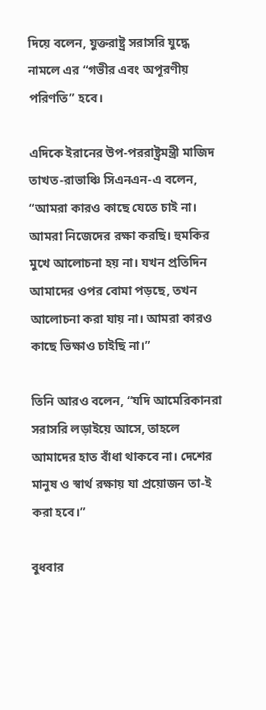দিয়ে বলেন, যুক্তরাষ্ট্র সরাসরি যুদ্ধে নামলে এর “গভীর এবং অপূরণীয় পরিণতি” হবে।

এদিকে ইরানের উপ-পররাষ্ট্রমন্ত্রী মাজিদ তাখত-রাভাঞ্চি সিএনএন-এ বলেন, “আমরা কারও কাছে যেতে চাই না। আমরা নিজেদের রক্ষা করছি। হুমকির মুখে আলোচনা হয় না। যখন প্রতিদিন আমাদের ওপর বোমা পড়ছে, তখন আলোচনা করা যায় না। আমরা কারও কাছে ভিক্ষাও চাইছি না।”

তিনি আরও বলেন, “যদি আমেরিকানরা সরাসরি লড়াইয়ে আসে, তাহলে আমাদের হাত বাঁধা থাকবে না। দেশের মানুষ ও স্বার্থ রক্ষায় যা প্রয়োজন তা-ই করা হবে।”

বুধবার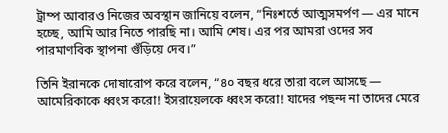ট্রাম্প আবারও নিজের অবস্থান জানিয়ে বলেন, “নিঃশর্তে আত্মসমর্পণ — এর মানে হচ্ছে, আমি আর নিতে পারছি না। আমি শেষ। এর পর আমরা ওদের সব পারমাণবিক স্থাপনা গুঁড়িয়ে দেব।”

তিনি ইরানকে দোষারোপ করে বলেন, “৪০ বছর ধরে তারা বলে আসছে — আমেরিকাকে ধ্বংস করো! ইসরায়েলকে ধ্বংস করো! যাদের পছন্দ না তাদের মেরে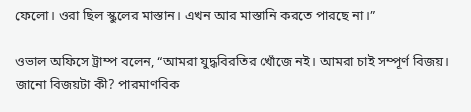ফেলো। ওরা ছিল স্কুলের মাস্তান। এখন আর মাস্তানি করতে পারছে না।”

ওভাল অফিসে ট্রাম্প বলেন, “আমরা যুদ্ধবিরতির খোঁজে নই। আমরা চাই সম্পূর্ণ বিজয়। জানো বিজয়টা কী? পারমাণবিক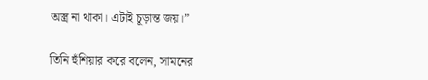অস্ত্র না থাকা। এটাই চূড়ান্ত জয়।”

তিনি হুঁশিয়ার করে বলেন, সামনের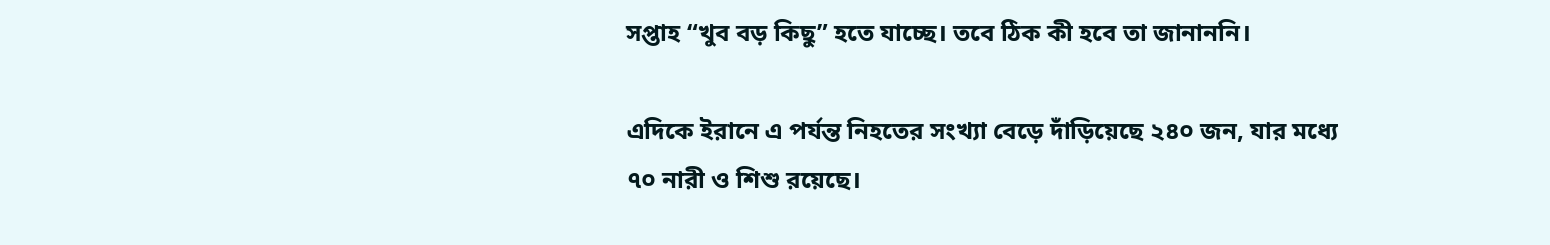সপ্তাহ “খুব বড় কিছু” হতে যাচ্ছে। তবে ঠিক কী হবে তা জানাননি।

এদিকে ইরানে এ পর্যন্ত নিহতের সংখ্যা বেড়ে দাঁড়িয়েছে ২৪০ জন, যার মধ্যে ৭০ নারী ও শিশু রয়েছে।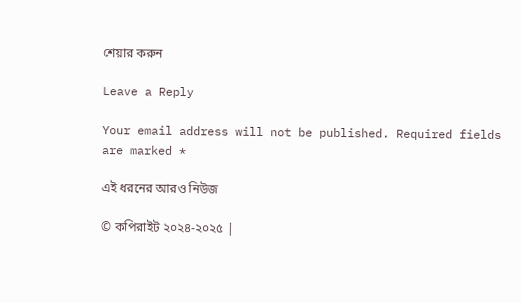শেয়ার করুন

Leave a Reply

Your email address will not be published. Required fields are marked *

এই ধরনের আরও নিউজ

© কপিরাইট ২০২৪-২০২৫ |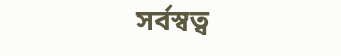সর্বস্বত্ব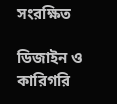সংরক্ষিত

ডিজাইন ও কারিগরি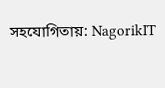সহযোগিতায়: NagorikIT